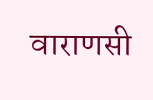वाराणसी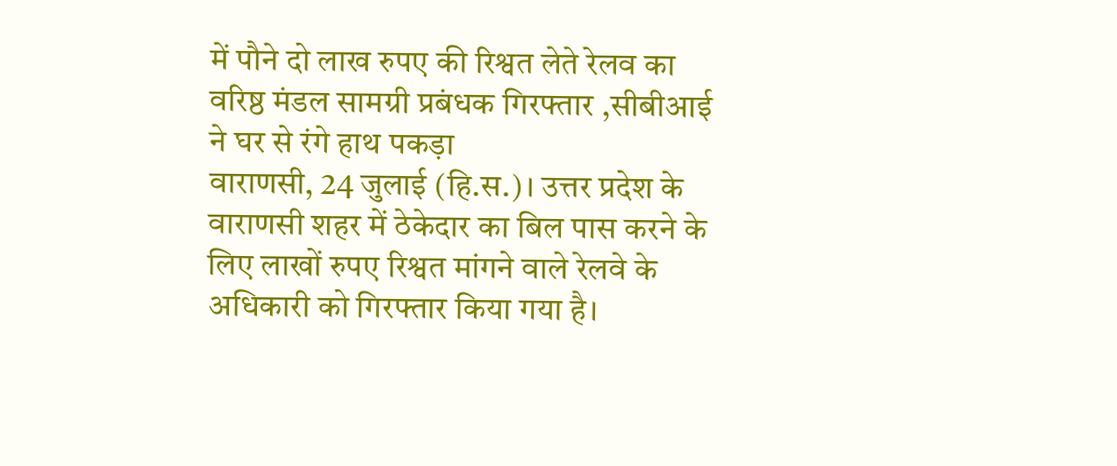में पौने दो लाख रुपए की रिश्वत लेते रेलव का वरिष्ठ मंडल सामग्री प्रबंधक गिरफ्तार ,सीबीआई ने घर से रंगे हाथ पकड़ा
वाराणसी, 24 जुलाई (हि.स.)। उत्तर प्रदेश के वाराणसी शहर में ठेकेदार का बिल पास करने के लिए लाखों रुपए रिश्वत मांगने वाले रेलवे के अधिकारी को गिरफ्तार किया गया है।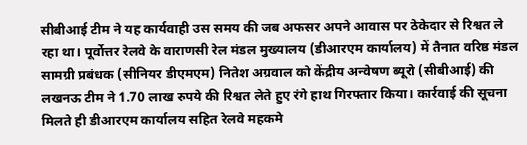सीबीआई टीम ने यह कार्यवाही उस समय की जब अफसर अपने आवास पर ठेकेदार से रिश्वत ले रहा था। पूर्वोत्तर रेलवे के वाराणसी रेल मंडल मुख्यालय (डीआरएम कार्यालय) में तैनात वरिष्ठ मंडल सामग्री प्रबंधक (सीनियर डीएमएम) नितेश अग्रवाल को केंद्रीय अन्वेषण ब्यूरो (सीबीआई) की लखनऊ टीम ने 1.70 लाख रुपये की रिश्वत लेते हुए रंगे हाथ गिरफ्तार किया। कार्रवाई की सूचना मिलते ही डीआरएम कार्यालय सहित रेलवे महकमे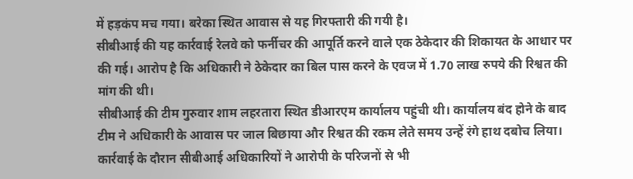में हड़कंप मच गया। बरेका स्थित आवास से यह गिरफ्तारी की गयी है।
सीबीआई की यह कार्रवाई रेलवे को फर्नीचर की आपूर्ति करने वाले एक ठेकेदार की शिकायत के आधार पर की गई। आरोप है कि अधिकारी ने ठेकेदार का बिल पास करने के एवज में 1.70 लाख रुपये की रिश्वत की मांग की थी।
सीबीआई की टीम गुरुवार शाम लहरतारा स्थित डीआरएम कार्यालय पहुंची थी। कार्यालय बंद होने के बाद टीम ने अधिकारी के आवास पर जाल बिछाया और रिश्वत की रकम लेते समय उन्हें रंगे हाथ दबोच लिया। कार्रवाई के दौरान सीबीआई अधिकारियों ने आरोपी के परिजनों से भी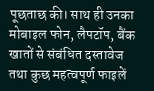पूछताछ की। साथ ही उनका मोबाइल फोन, लैपटॉप, बैंक खातों से संबंधित दस्तावेज तथा कुछ महत्वपूर्ण फाइलें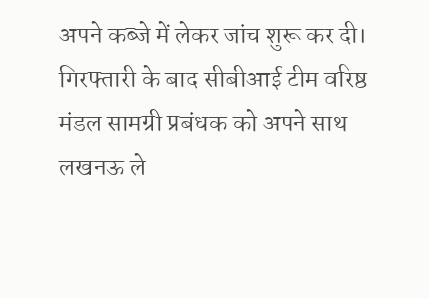अपने कब्जे में लेकर जांच शुरू कर दी।
गिरफ्तारी के बाद सीबीआई टीम वरिष्ठ मंडल सामग्री प्रबंधक को अपने साथ लखनऊ ले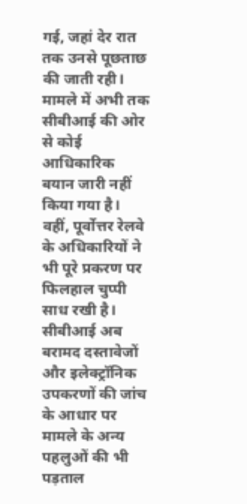गई, जहां देर रात तक उनसे पूछताछ की जाती रही। मामले में अभी तक सीबीआई की ओर से कोई आधिकारिक बयान जारी नहीं किया गया है। वहीं, पूर्वोत्तर रेलवे के अधिकारियों ने भी पूरे प्रकरण पर फिलहाल चुप्पी साध रखी है। सीबीआई अब बरामद दस्तावेजों और इलेक्ट्रॉनिक उपकरणों की जांच के आधार पर मामले के अन्य पहलुओं की भी पड़ताल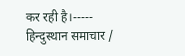कर रही है।-----
हिन्दुस्थान समाचार /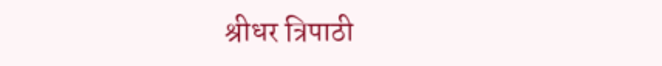श्रीधर त्रिपाठी